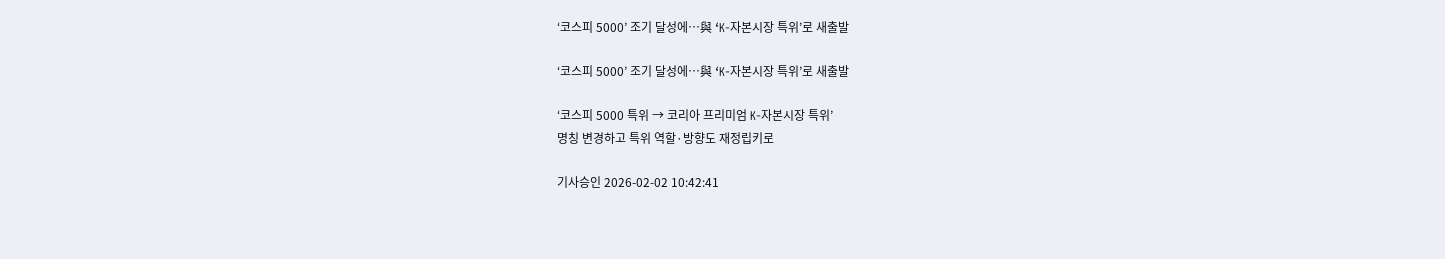‘코스피 5000’ 조기 달성에…與 ‘K-자본시장 특위’로 새출발

‘코스피 5000’ 조기 달성에…與 ‘K-자본시장 특위’로 새출발

‘코스피 5000 특위 → 코리아 프리미엄 K-자본시장 특위’
명칭 변경하고 특위 역할·방향도 재정립키로

기사승인 2026-02-02 10:42:41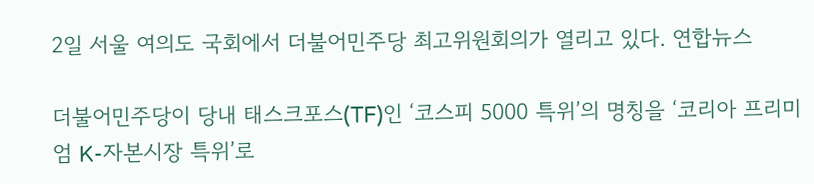2일 서울 여의도 국회에서 더불어민주당 최고위원회의가 열리고 있다. 연합뉴스

더불어민주당이 당내 태스크포스(TF)인 ‘코스피 5000 특위’의 명칭을 ‘코리아 프리미엄 K-자본시장 특위’로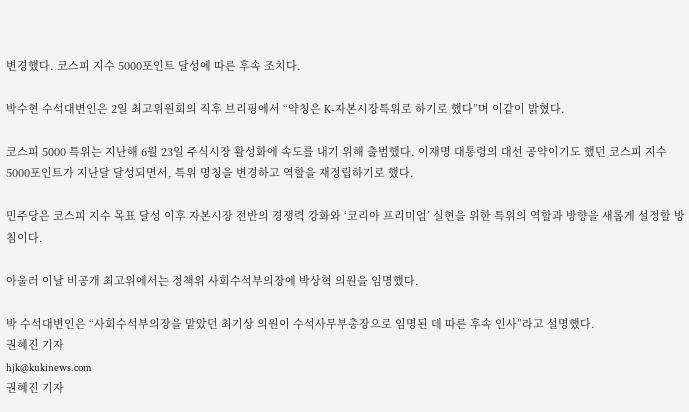변경했다. 코스피 지수 5000포인트 달성에 따른 후속 조치다.

박수현 수석대변인은 2일 최고위원회의 직후 브리핑에서 “약칭은 K-자본시장특위로 하기로 했다”며 이같이 밝혔다.

코스피 5000 특위는 지난해 6월 23일 주식시장 활성화에 속도를 내기 위해 출범했다. 이재명 대통령의 대선 공약이기도 했던 코스피 지수 5000포인트가 지난달 달성되면서, 특위 명칭을 변경하고 역할을 재정립하기로 했다.

민주당은 코스피 지수 목표 달성 이후 자본시장 전반의 경쟁력 강화와 ‘코리아 프리미엄’ 실현을 위한 특위의 역할과 방향을 새롭게 설정할 방침이다.

아울러 이날 비공개 최고위에서는 정책위 사회수석부의장에 박상혁 의원을 임명했다.

박 수석대변인은 “사회수석부의장을 맡았던 최기상 의원이 수석사무부총장으로 임명된 데 따른 후속 인사”라고 설명했다.
권혜진 기자
hjk@kukinews.com
권혜진 기자